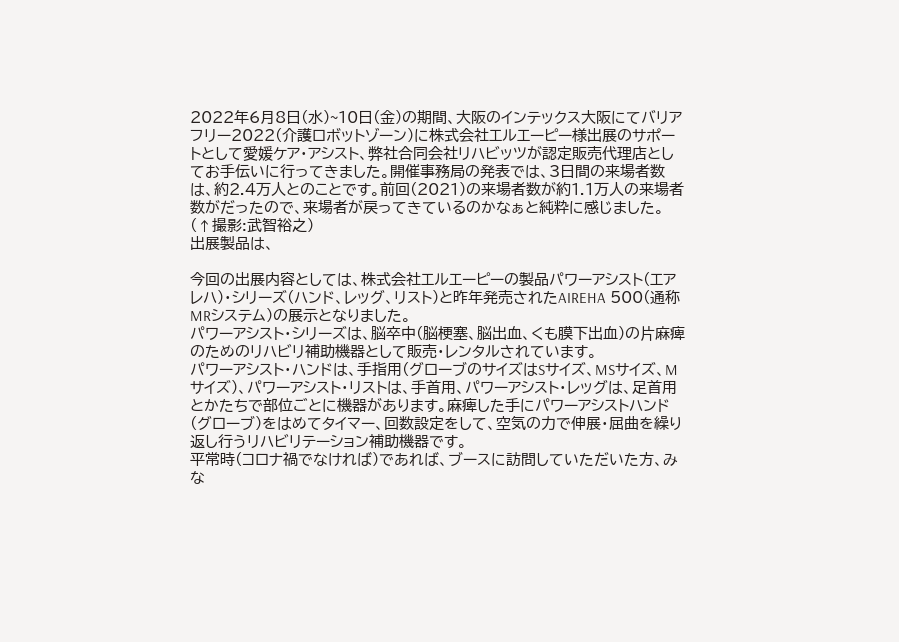2022年6月8日(水)~10日(金)の期間、大阪のインテックス大阪にてバリアフリー2022(介護ロボットゾーン)に株式会社エルエーピー様出展のサポートとして愛媛ケア・アシスト、弊社合同会社リハビッツが認定販売代理店としてお手伝いに行ってきました。開催事務局の発表では、3日間の来場者数は、約2.4万人とのことです。前回(2021)の来場者数が約1.1万人の来場者数がだったので、来場者が戻ってきているのかなぁと純粋に感じました。
(↑撮影:武智裕之)
出展製品は、

今回の出展内容としては、株式会社エルエーピーの製品パワーアシスト(エアレハ)・シリーズ(ハンド、レッグ、リスト)と昨年発売されたAIREHA 500(通称MRシステム)の展示となりました。
パワーアシスト・シリーズは、脳卒中(脳梗塞、脳出血、くも膜下出血)の片麻痺のためのリハビリ補助機器として販売・レンタルされています。
パワーアシスト・ハンドは、手指用(グローブのサイズはSサイズ、MSサイズ、Mサイズ)、パワーアシスト・リストは、手首用、パワーアシスト・レッグは、足首用とかたちで部位ごとに機器があります。麻痺した手にパワーアシストハンド(グローブ)をはめてタイマー、回数設定をして、空気の力で伸展・屈曲を繰り返し行うリハビリテーション補助機器です。
平常時(コロナ禍でなければ)であれば、ブースに訪問していただいた方、みな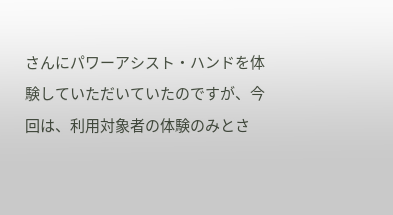さんにパワーアシスト・ハンドを体験していただいていたのですが、今回は、利用対象者の体験のみとさ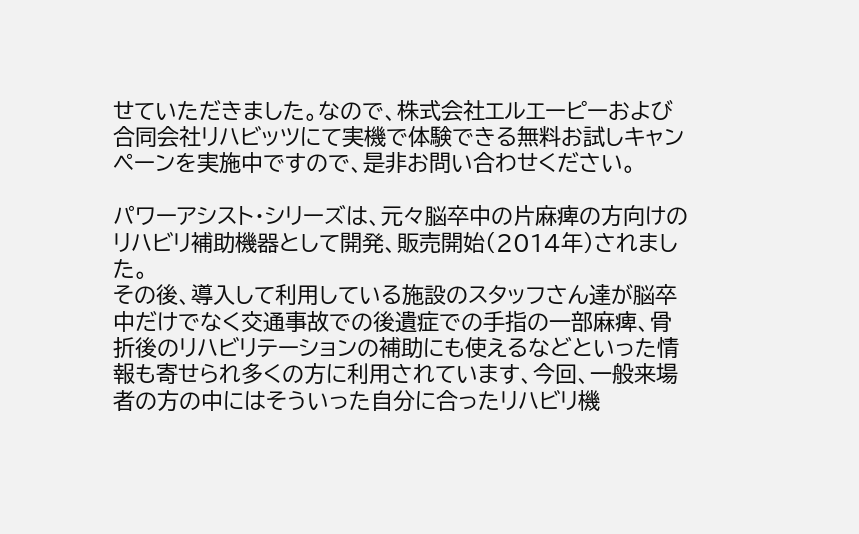せていただきました。なので、株式会社エルエーピーおよび合同会社リハビッツにて実機で体験できる無料お試しキャンペーンを実施中ですので、是非お問い合わせください。

パワーアシスト・シリーズは、元々脳卒中の片麻痺の方向けのリハビリ補助機器として開発、販売開始(2014年)されました。
その後、導入して利用している施設のスタッフさん達が脳卒中だけでなく交通事故での後遺症での手指の一部麻痺、骨折後のリハビリテーションの補助にも使えるなどといった情報も寄せられ多くの方に利用されています、今回、一般来場者の方の中にはそういった自分に合ったリハビリ機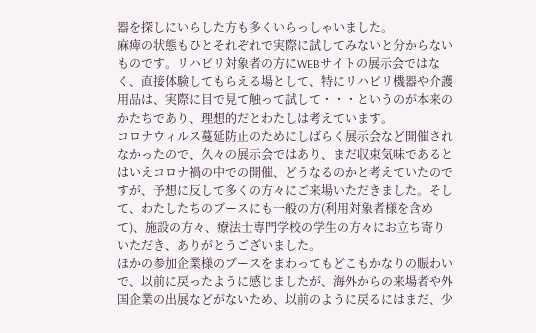器を探しにいらした方も多くいらっしゃいました。
麻痺の状態もひとそれぞれで実際に試してみないと分からないものです。リハビリ対象者の方にWEBサイトの展示会ではなく、直接体験してもらえる場として、特にリハビリ機器や介護用品は、実際に目で見て触って試して・・・というのが本来のかたちであり、理想的だとわたしは考えています。
コロナウィルス蔓延防止のためにしばらく展示会など開催されなかったので、久々の展示会ではあり、まだ収束気味であるとはいえコロナ禍の中での開催、どうなるのかと考えていたのですが、予想に反して多くの方々にご来場いただきました。そして、わたしたちのブースにも一般の方(利用対象者様を含めて)、施設の方々、療法士専門学校の学生の方々にお立ち寄りいただき、ありがとうございました。
ほかの参加企業様のブースをまわってもどこもかなりの賑わいで、以前に戻ったように感じましたが、海外からの来場者や外国企業の出展などがないため、以前のように戻るにはまだ、少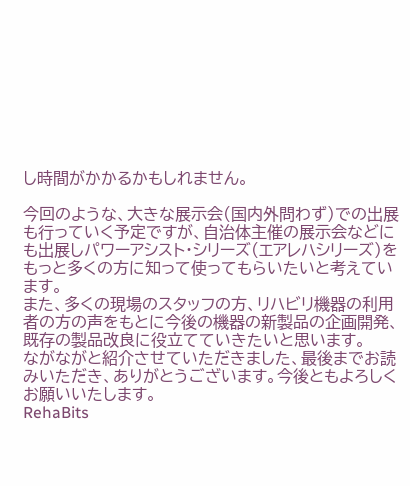し時間がかかるかもしれません。

今回のような、大きな展示会(国内外問わず)での出展も行っていく予定ですが、自治体主催の展示会などにも出展しパワーアシスト・シリーズ(エアレハシリーズ)をもっと多くの方に知って使ってもらいたいと考えています。
また、多くの現場のスタッフの方、リハビリ機器の利用者の方の声をもとに今後の機器の新製品の企画開発、既存の製品改良に役立てていきたいと思います。
ながながと紹介させていただきました、最後までお読みいただき、ありがとうございます。今後ともよろしくお願いいたします。
RehaBits